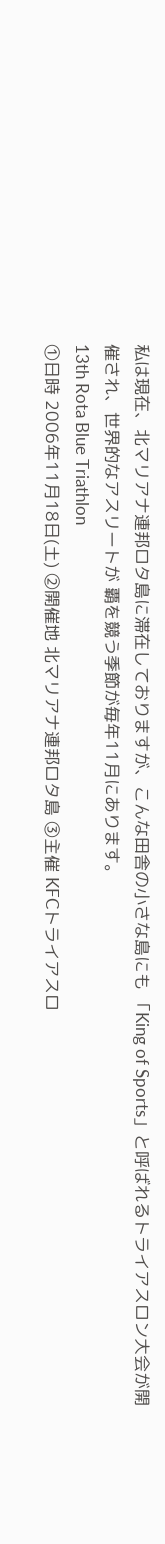私は現在、北マリアナ連邦ロタ島に滞在しておりますが、こんな田舎の小さな島にも 「King of Sports」と呼ばれるトライアスロン大会が開催され、世界的なアスリートが 覇を競う季節が毎年11月にあります。
13th Rota Blue Triathlon
①日時 2006年11月18日(土) ②開催地 北マリアナ連邦ロタ島 ③主催 KFCトライアスロ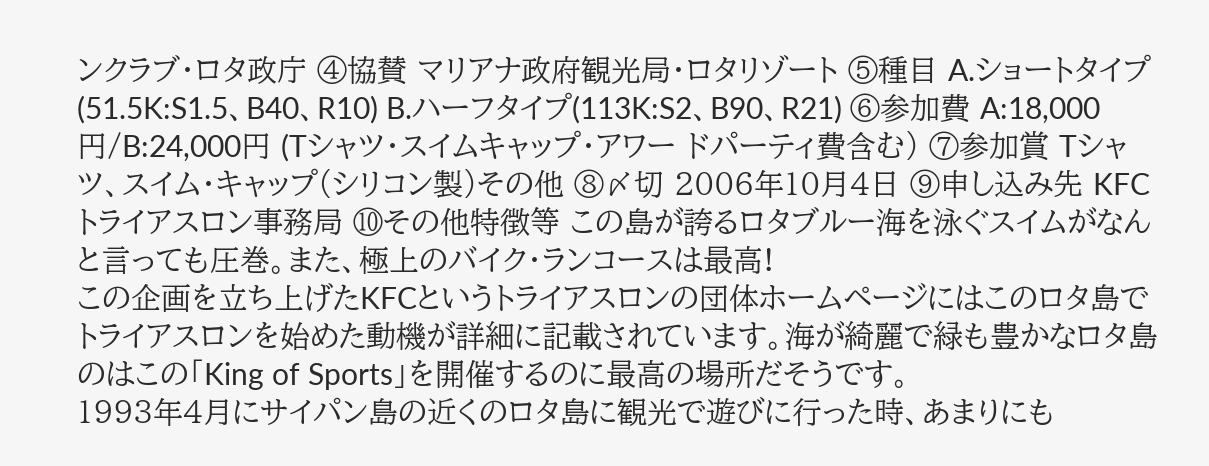ンクラブ・ロタ政庁 ④協賛 マリアナ政府観光局・ロタリゾート ⑤種目 A.ショートタイプ(51.5K:S1.5、B40、R10) B.ハーフタイプ(113K:S2、B90、R21) ⑥参加費 A:18,000円/B:24,000円 (Tシャツ・スイムキャップ・アワー ドパーティ費含む) ⑦参加賞 Tシャツ、スイム・キャップ(シリコン製)その他 ⑧〆切 2006年10月4日 ⑨申し込み先 KFCトライアスロン事務局 ⑩その他特徴等 この島が誇るロタブルー海を泳ぐスイムがなんと言っても圧巻。また、極上のバイク・ランコースは最高!
この企画を立ち上げたKFCというトライアスロンの団体ホームページにはこのロタ島でトライアスロンを始めた動機が詳細に記載されています。海が綺麗で緑も豊かなロタ島のはこの「King of Sports」を開催するのに最高の場所だそうです。
1993年4月にサイパン島の近くのロタ島に観光で遊びに行った時、あまりにも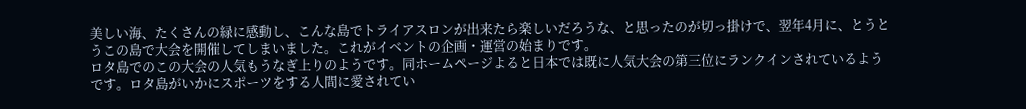美しい海、たくさんの緑に感動し、こんな島でトライアスロンが出来たら楽しいだろうな、と思ったのが切っ掛けで、翌年4月に、とうとうこの島で大会を開催してしまいました。これがイベントの企画・運営の始まりです。
ロタ島でのこの大会の人気もうなぎ上りのようです。同ホームページよると日本では既に人気大会の第三位にランクインされているようです。ロタ島がいかにスポーツをする人間に愛されてい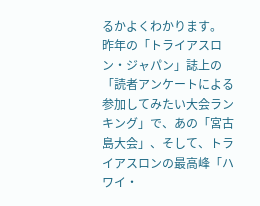るかよくわかります。
昨年の「トライアスロン・ジャパン」誌上の「読者アンケートによる参加してみたい大会ランキング」で、あの「宮古島大会」、そして、トライアスロンの最高峰「ハワイ・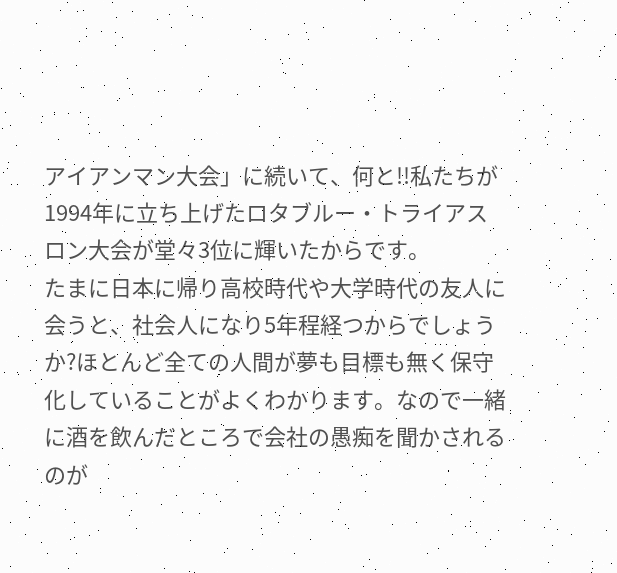アイアンマン大会」に続いて、何と!!私たちが1994年に立ち上げたロタブルー・トライアスロン大会が堂々3位に輝いたからです。
たまに日本に帰り高校時代や大学時代の友人に会うと、社会人になり5年程経つからでしょうか?ほとんど全ての人間が夢も目標も無く保守化していることがよくわかります。なので一緒に酒を飲んだところで会社の愚痴を聞かされるのが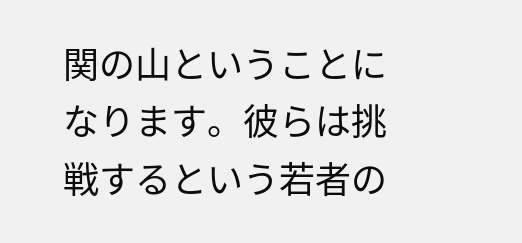関の山ということになります。彼らは挑戦するという若者の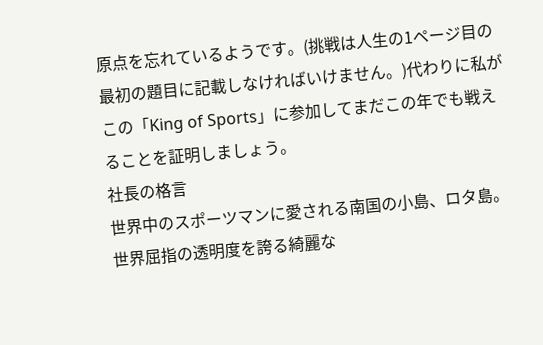原点を忘れているようです。(挑戦は人生の1ページ目の最初の題目に記載しなければいけません。)代わりに私がこの「King of Sports」に参加してまだこの年でも戦えることを証明しましょう。
社長の格言
世界中のスポーツマンに愛される南国の小島、ロタ島。世界屈指の透明度を誇る綺麗な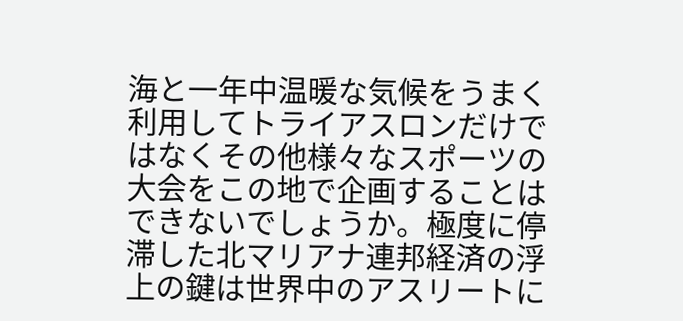海と一年中温暖な気候をうまく利用してトライアスロンだけではなくその他様々なスポーツの大会をこの地で企画することはできないでしょうか。極度に停滞した北マリアナ連邦経済の浮上の鍵は世界中のアスリートに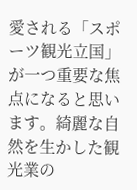愛される「スポーツ観光立国」が一つ重要な焦点になると思います。綺麗な自然を生かした観光業の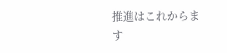推進はこれからます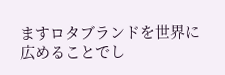ますロタブランドを世界に広めることでし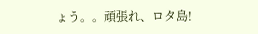ょう。。頑張れ、ロタ島!